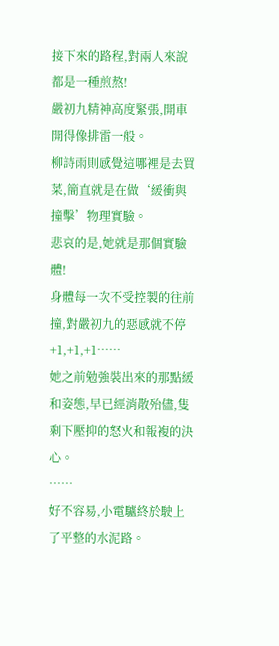接下來的路程,對兩人來說都是一種煎熬!
嚴初九精神高度緊張,開車開得像排雷一般。
柳詩雨則感覺這哪裡是去買菜,簡直就是在做‘緩衝與撞擊’物理實驗。
悲哀的是,她就是那個實驗體!
身體每一次不受控製的往前撞,對嚴初九的惡感就不停+1,+1,+1……
她之前勉強裝出來的那點緩和姿態,早已經消散殆儘,隻剩下壓抑的怒火和報複的決心。
……
好不容易,小電驢終於駛上了平整的水泥路。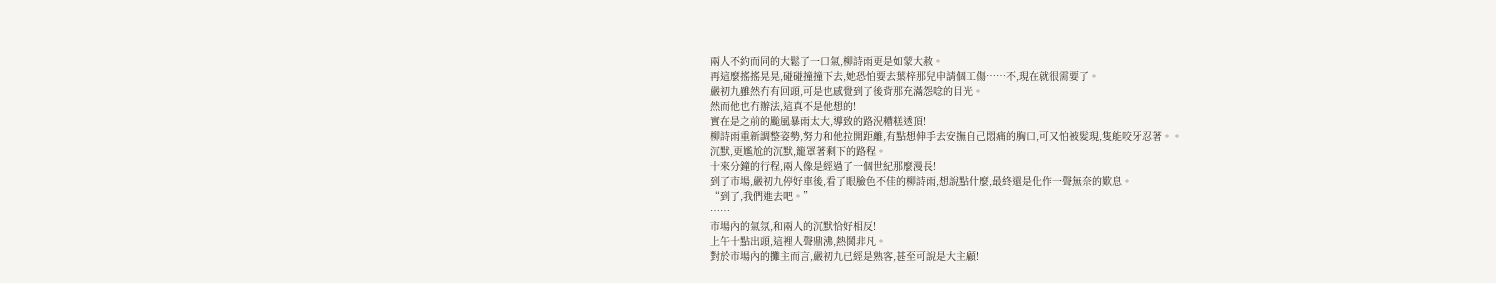兩人不約而同的大鬆了一口氣,柳詩雨更是如蒙大赦。
再這麼搖搖晃晃,碰碰撞撞下去,她恐怕要去葉梓那兒申請個工傷……不,現在就很需要了。
嚴初九雖然冇有回頭,可是也感覺到了後背那充滿怨唸的目光。
然而他也冇辦法,這真不是他想的!
實在是之前的颱風暴雨太大,導致的路況糟糕透頂!
柳詩雨重新調整姿勢,努力和他拉開距離,有點想伸手去安撫自己悶痛的胸口,可又怕被髮現,隻能咬牙忍著。。
沉默,更尷尬的沉默,籠罩著剩下的路程。
十來分鐘的行程,兩人像是經過了一個世紀那麼漫長!
到了市場,嚴初九停好車後,看了眼臉色不佳的柳詩雨,想說點什麼,最終還是化作一聲無奈的歎息。
“到了,我們進去吧。”
……
市場內的氣氛,和兩人的沉默恰好相反!
上午十點出頭,這裡人聲鼎沸,熱鬨非凡。
對於市場內的攤主而言,嚴初九已經是熟客,甚至可說是大主顧!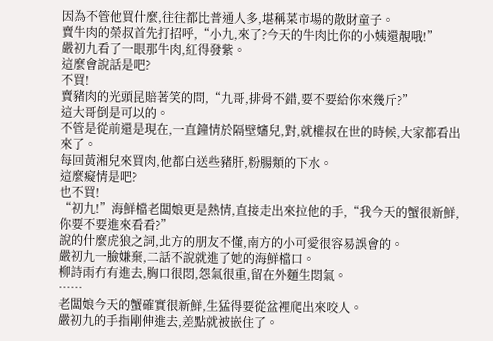因為不管他買什麼,往往都比普通人多,堪稱菜市場的散財童子。
賣牛肉的榮叔首先打招呼,“小九,來了?今天的牛肉比你的小姨還靚哦!”
嚴初九看了一眼那牛肉,紅得發紫。
這麼會說話是吧?
不買!
賣豬肉的光頭昆賠著笑的問,“九哥,排骨不錯,要不要給你來幾斤?”
這大哥倒是可以的。
不管是從前還是現在,一直鐘情於隔壁嬸兒,對,就權叔在世的時候,大家都看出來了。
每回黃湘兒來買肉,他都白送些豬肝,粉腸類的下水。
這麼癡情是吧?
也不買!
“初九!”海鮮檔老闆娘更是熱情,直接走出來拉他的手,“我今天的蟹很新鮮,你要不要進來看看?”
說的什麼虎狼之詞,北方的朋友不懂,南方的小可愛很容易誤會的。
嚴初九一臉嫌棄,二話不說就進了她的海鮮檔口。
柳詩雨冇有進去,胸口很悶,怨氣很重,留在外麵生悶氣。
……
老闆娘今天的蟹確實很新鮮,生猛得要從盆裡爬出來咬人。
嚴初九的手指剛伸進去,差點就被嵌住了。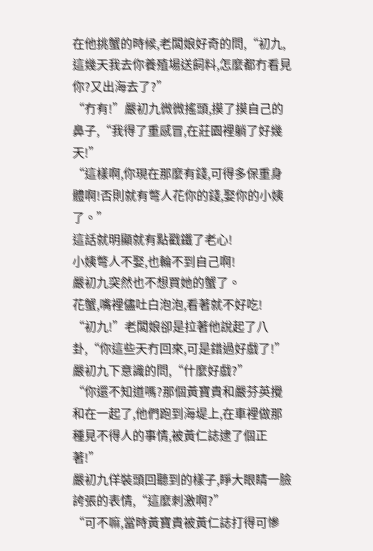在他挑蟹的時候,老闆娘好奇的問,“初九,這幾天我去你養殖場送飼料,怎麼都冇看見你?又出海去了?”
“冇有!”嚴初九微微搖頭,摸了摸自己的鼻子,“我得了重感冒,在莊園裡躺了好幾天!”
“這樣啊,你現在那麼有錢,可得多保重身體啊!否則就有彆人花你的錢,娶你的小姨了。”
這話就明顯就有點戳鐵了老心!
小姨彆人不娶,也輪不到自己啊!
嚴初九突然也不想買她的蟹了。
花蟹,嘴裡儘吐白泡泡,看著就不好吃!
“初九!”老闆娘卻是拉著他說起了八卦,“你這些天冇回來,可是錯過好戲了!”
嚴初九下意識的問,“什麼好戲?”
“你還不知道嗎?那個黃寶貴和嚴芬英攪和在一起了,他們跑到海堤上,在車裡做那種見不得人的事情,被黃仁誌逮了個正著!”
嚴初九佯裝頭回聽到的樣子,睜大眼睛一臉誇張的表情,“這麼刺激啊?”
“可不嘛,當時黃寶貴被黃仁誌打得可慘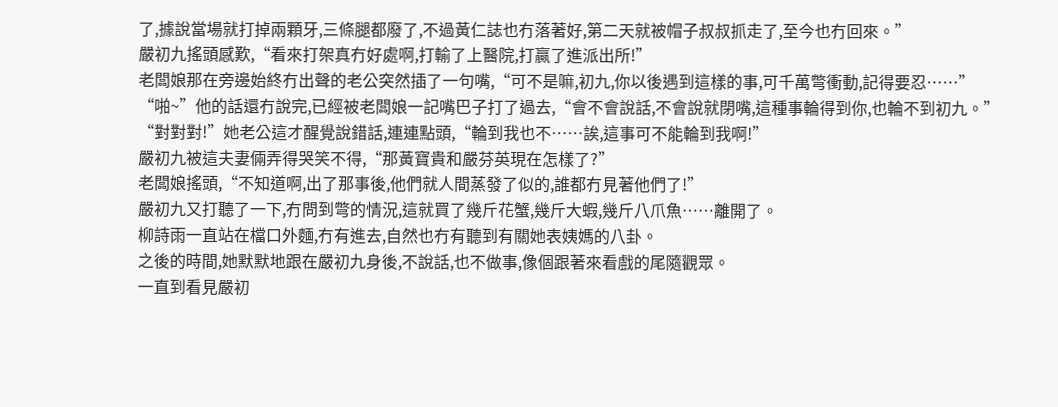了,據說當場就打掉兩顆牙,三條腿都廢了,不過黃仁誌也冇落著好,第二天就被帽子叔叔抓走了,至今也冇回來。”
嚴初九搖頭感歎,“看來打架真冇好處啊,打輸了上醫院,打贏了進派出所!”
老闆娘那在旁邊始終冇出聲的老公突然插了一句嘴,“可不是嘛,初九,你以後遇到這樣的事,可千萬彆衝動,記得要忍……”
“啪~”他的話還冇說完,已經被老闆娘一記嘴巴子打了過去,“會不會說話,不會說就閉嘴,這種事輪得到你,也輪不到初九。”
“對對對!”她老公這才醒覺說錯話,連連點頭,“輪到我也不……誒,這事可不能輪到我啊!”
嚴初九被這夫妻倆弄得哭笑不得,“那黃寶貴和嚴芬英現在怎樣了?”
老闆娘搖頭,“不知道啊,出了那事後,他們就人間蒸發了似的,誰都冇見著他們了!”
嚴初九又打聽了一下,冇問到彆的情況,這就買了幾斤花蟹,幾斤大蝦,幾斤八爪魚……離開了。
柳詩雨一直站在檔口外麵,冇有進去,自然也冇有聽到有關她表姨媽的八卦。
之後的時間,她默默地跟在嚴初九身後,不說話,也不做事,像個跟著來看戲的尾隨觀眾。
一直到看見嚴初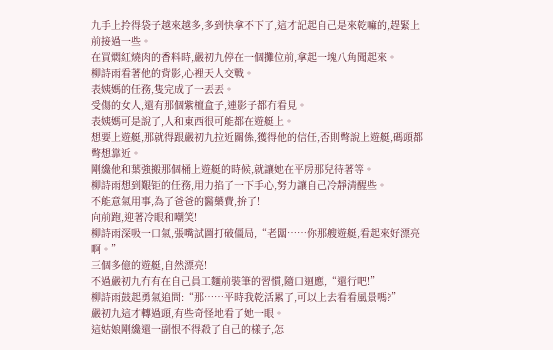九手上拎得袋子越來越多,多到快拿不下了,這才記起自己是來乾嘛的,趕緊上前接過一些。
在買燜紅燒肉的香料時,嚴初九停在一個攤位前,拿起一塊八角聞起來。
柳詩雨看著他的背影,心裡天人交戰。
表姨媽的任務,隻完成了一丟丟。
受傷的女人,還有那個紫檀盒子,連影子都冇看見。
表姨媽可是說了,人和東西很可能都在遊艇上。
想要上遊艇,那就得跟嚴初九拉近關係,獲得他的信任,否則彆說上遊艇,碼頭都彆想靠近。
剛纔他和葉強搬那個桶上遊艇的時候,就讓她在平房那兒待著等。
柳詩雨想到艱钜的任務,用力掐了一下手心,努力讓自己冷靜清醒些。
不能意氣用事,為了爸爸的醫藥費,拚了!
向前跑,迎著冷眼和嘲笑!
柳詩雨深吸一口氣,張嘴試圖打破僵局,“老闆……你那艘遊艇,看起來好漂亮啊。”
三個多億的遊艇,自然漂亮!
不過嚴初九冇有在自己員工麵前裝筆的習慣,隨口迴應,“還行吧!”
柳詩雨鼓起勇氣追問:“那……平時我乾活累了,可以上去看看風景嗎?”
嚴初九這才轉過頭,有些奇怪地看了她一眼。
這姑娘剛纔還一副恨不得殺了自己的樣子,怎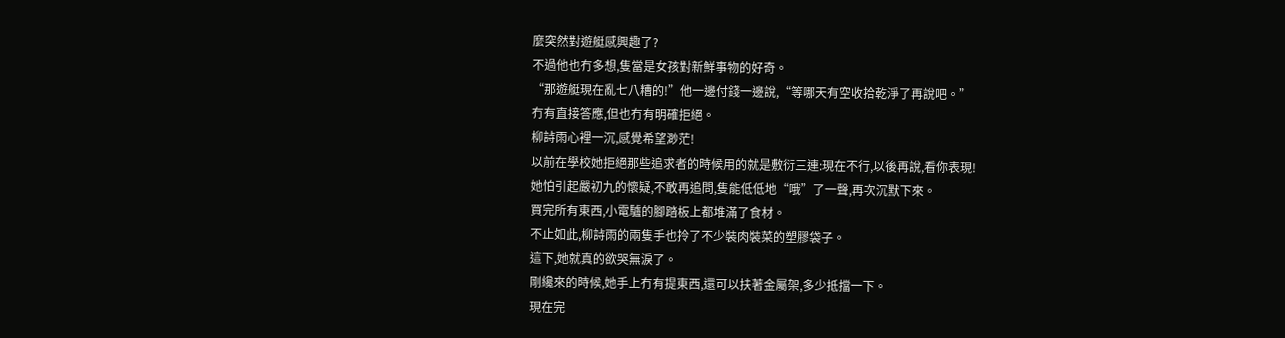麼突然對遊艇感興趣了?
不過他也冇多想,隻當是女孩對新鮮事物的好奇。
“那遊艇現在亂七八糟的!”他一邊付錢一邊說,“等哪天有空收拾乾淨了再說吧。”
冇有直接答應,但也冇有明確拒絕。
柳詩雨心裡一沉,感覺希望渺茫!
以前在學校她拒絕那些追求者的時候用的就是敷衍三連:現在不行,以後再說,看你表現!
她怕引起嚴初九的懷疑,不敢再追問,隻能低低地“哦”了一聲,再次沉默下來。
買完所有東西,小電驢的腳踏板上都堆滿了食材。
不止如此,柳詩雨的兩隻手也拎了不少裝肉裝菜的塑膠袋子。
這下,她就真的欲哭無淚了。
剛纔來的時候,她手上冇有提東西,還可以扶著金屬架,多少抵擋一下。
現在完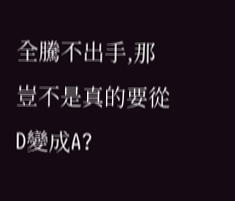全騰不出手,那豈不是真的要從D變成A?